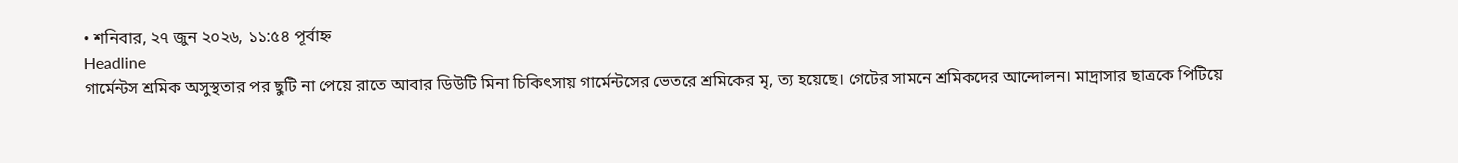• শনিবার, ২৭ জুন ২০২৬, ১১:৫৪ পূর্বাহ্ন
Headline
গার্মেন্টস শ্রমিক অসুস্থতার পর ছুটি না পেয়ে রাতে আবার ডিউটি মিনা চিকিৎসায় গার্মেন্টসের ভেতরে শ্রমিকের মৃ, ত্য হয়েছে। গেটের সামনে শ্রমিকদের আন্দোলন। মাদ্রাসার ছাত্রকে পিটিয়ে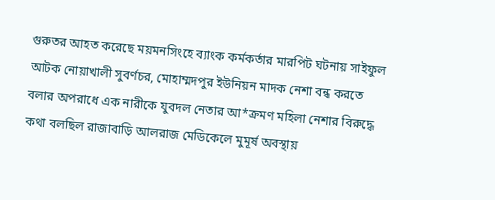গুরুতর আহত করেছে ময়মনসিংহে ব্যাংক কর্মকর্তার মারপিট ঘটনায় সাইফুল আটক নোয়াখালী সুবর্ণচর, মোহাম্মদপুর ইউনিয়ন মাদক নেশা বন্ধ করতে বলার অপরাধে এক নারীকে যুবদল নেতার আ*ক্রমণ মহিলা নেশার বিরুদ্ধে কথা বলছিল রাজাবাড়ি আলরাজ মেডিকেলে মুমূর্ষ অবস্থায়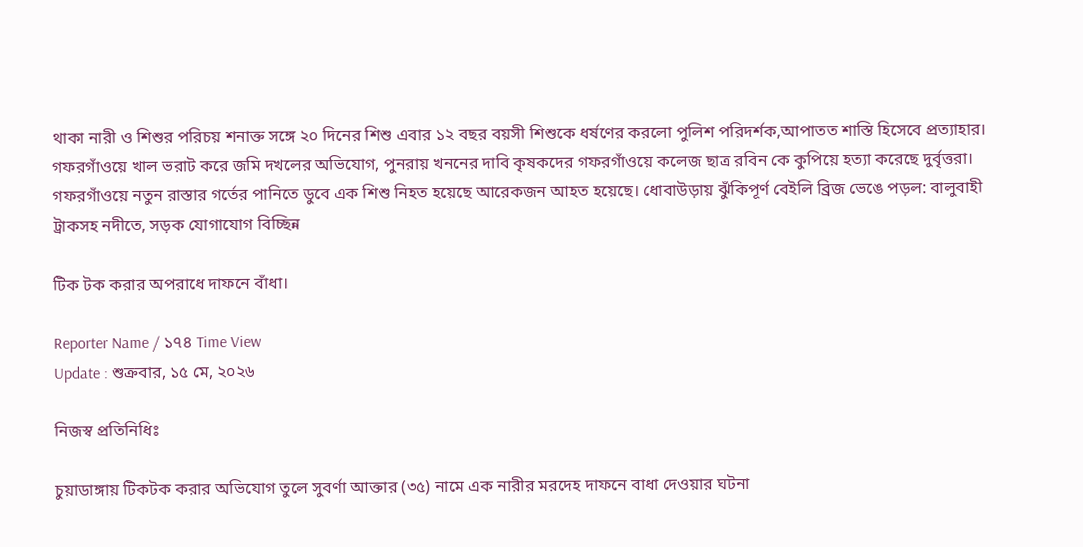থাকা নারী ও শিশুর পরিচয় শনাক্ত সঙ্গে ২০ দিনের শিশু এবার ১২ বছর বয়সী শিশুকে ধর্ষণের করলো পুলিশ পরিদর্শক,আপাতত শাস্তি হিসেবে প্রত্যাহার। গফরগাঁওয়ে খাল ভরাট করে জমি দখলের অভিযোগ, পুনরায় খননের দাবি কৃষকদের গফরগাঁওয়ে কলেজ ছাত্র রবিন কে কুপিয়ে হত্যা করেছে দুর্বৃত্তরা। গফরগাঁওয়ে নতুন রাস্তার গর্তের পানিতে ডুবে এক শিশু নিহত হয়েছে আরেকজন আহত হয়েছে। ধোবাউড়ায় ঝুঁকিপূর্ণ বেইলি ব্রিজ ভেঙে পড়ল: বালুবাহী ট্রাকসহ নদীতে, সড়ক যোগাযোগ বিচ্ছিন্ন

টিক টক করার অপরাধে দাফনে বাঁধা।

Reporter Name / ১৭৪ Time View
Update : শুক্রবার, ১৫ মে, ২০২৬

নিজস্ব প্রতিনিধিঃ

চুয়াডাঙ্গায় টিকটক করার অভিযোগ তুলে সুবর্ণা আক্তার (৩৫) নামে এক নারীর মরদেহ দাফনে বাধা দেওয়ার ঘটনা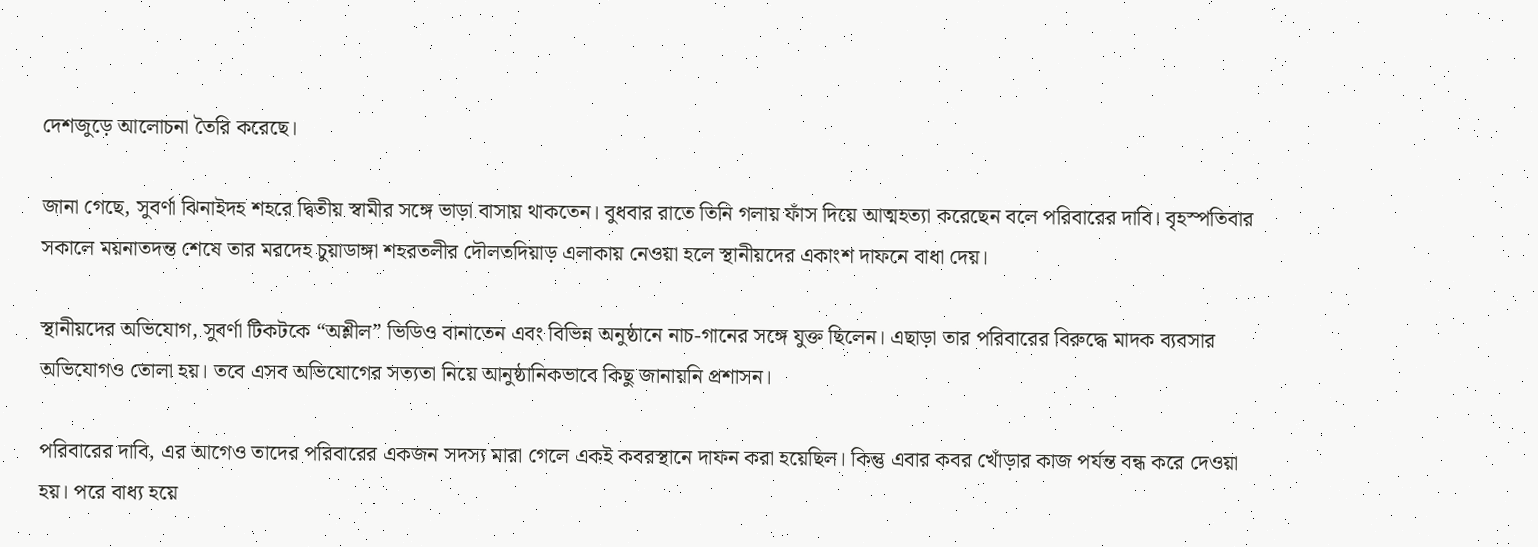দেশজুড়ে আলোচনা তৈরি করেছে।

জানা গেছে, সুবর্ণা ঝিনাইদহ শহরে দ্বিতীয় স্বামীর সঙ্গে ভাড়া বাসায় থাকতেন। বুধবার রাতে তিনি গলায় ফাঁস দিয়ে আত্মহত্যা করেছেন বলে পরিবারের দাবি। বৃহস্পতিবার সকালে ময়নাতদন্ত শেষে তার মরদেহ চুয়াডাঙ্গা শহরতলীর দৌলতদিয়াড় এলাকায় নেওয়া হলে স্থানীয়দের একাংশ দাফনে বাধা দেয়।

স্থানীয়দের অভিযোগ, সুবর্ণা টিকটকে “অশ্লীল” ভিডিও বানাতেন এবং বিভিন্ন অনুষ্ঠানে নাচ-গানের সঙ্গে যুক্ত ছিলেন। এছাড়া তার পরিবারের বিরুদ্ধে মাদক ব্যবসার অভিযোগও তোলা হয়। তবে এসব অভিযোগের সত্যতা নিয়ে আনুষ্ঠানিকভাবে কিছু জানায়নি প্রশাসন।

পরিবারের দাবি, এর আগেও তাদের পরিবারের একজন সদস্য মারা গেলে একই কবরস্থানে দাফন করা হয়েছিল। কিন্তু এবার কবর খোঁড়ার কাজ পর্যন্ত বন্ধ করে দেওয়া হয়। পরে বাধ্য হয়ে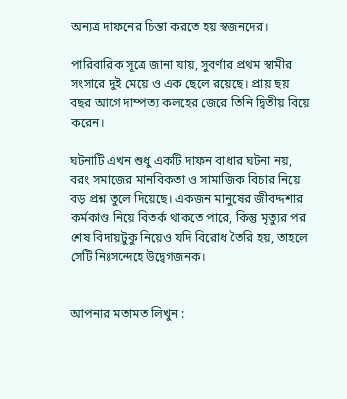অন্যত্র দাফনের চিন্তা করতে হয় স্বজনদের।

পারিবারিক সূত্রে জানা যায়, সুবর্ণার প্রথম স্বামীর সংসারে দুই মেয়ে ও এক ছেলে রয়েছে। প্রায় ছয় বছর আগে দাম্পত্য কলহের জেরে তিনি দ্বিতীয় বিয়ে করেন।

ঘটনাটি এখন শুধু একটি দাফন বাধার ঘটনা নয়, বরং সমাজের মানবিকতা ও সামাজিক বিচার নিয়ে বড় প্রশ্ন তুলে দিয়েছে। একজন মানুষের জীবদ্দশার কর্মকাণ্ড নিয়ে বিতর্ক থাকতে পারে, কিন্তু মৃত্যুর পর শেষ বিদায়টুকু নিয়েও যদি বিরোধ তৈরি হয়, তাহলে সেটি নিঃসন্দেহে উদ্বেগজনক।


আপনার মতামত লিখুন :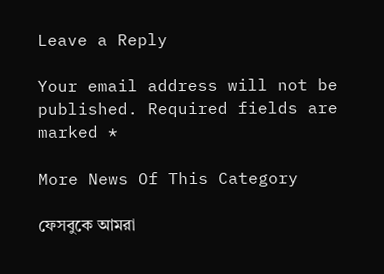Leave a Reply

Your email address will not be published. Required fields are marked *

More News Of This Category

ফেসবুকে আমরা